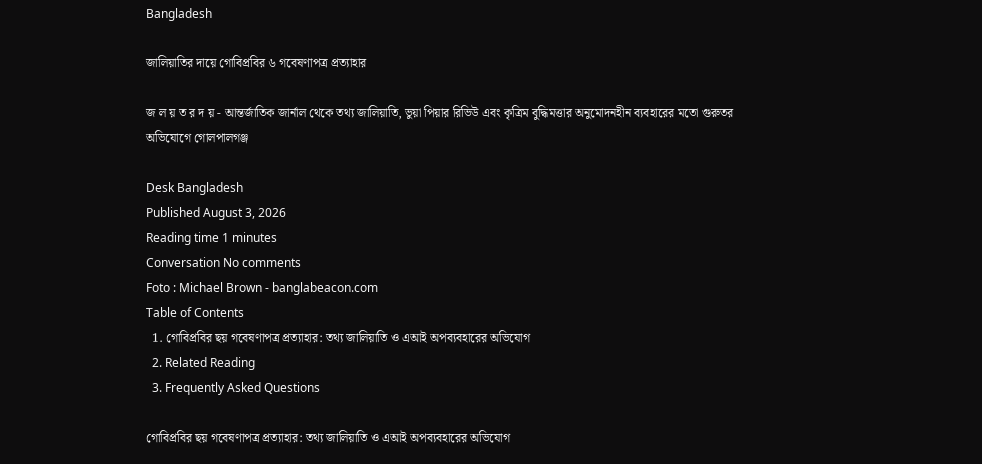Bangladesh

জালিয়াতির দায়ে গোবিপ্রবির ৬ গবেষণাপত্র প্রত্যাহার

জ ল য় ত র দ য় - আন্তর্জাতিক জার্নাল থেকে তথ্য জালিয়াতি, ভুয়া পিয়ার রিভিউ এবং কৃত্রিম বুদ্ধিমত্তার অনুমোদনহীন ব্যবহারের মতো গুরুতর অভিযোগে গোলপালগঞ্জ

Desk Bangladesh
Published August 3, 2026
Reading time 1 minutes
Conversation No comments
Foto : Michael Brown - banglabeacon.com
Table of Contents
  1. গোবিপ্রবির ছয় গবেষণাপত্র প্রত্যাহার: তথ্য জালিয়াতি ও এআই অপব্যবহারের অভিযোগ
  2. Related Reading
  3. Frequently Asked Questions

গোবিপ্রবির ছয় গবেষণাপত্র প্রত্যাহার: তথ্য জালিয়াতি ও এআই অপব্যবহারের অভিযোগ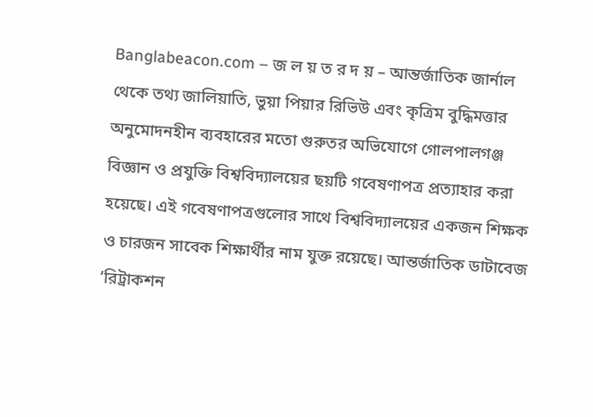Banglabeacon.com – জ ল য় ত র দ য় – আন্তর্জাতিক জার্নাল থেকে তথ্য জালিয়াতি, ভুয়া পিয়ার রিভিউ এবং কৃত্রিম বুদ্ধিমত্তার অনুমোদনহীন ব্যবহারের মতো গুরুতর অভিযোগে গোলপালগঞ্জ বিজ্ঞান ও প্রযুক্তি বিশ্ববিদ্যালয়ের ছয়টি গবেষণাপত্র প্রত্যাহার করা হয়েছে। এই গবেষণাপত্রগুলোর সাথে বিশ্ববিদ্যালয়ের একজন শিক্ষক ও চারজন সাবেক শিক্ষার্থীর নাম যুক্ত রয়েছে। আন্তর্জাতিক ডাটাবেজ ‘রিট্রাকশন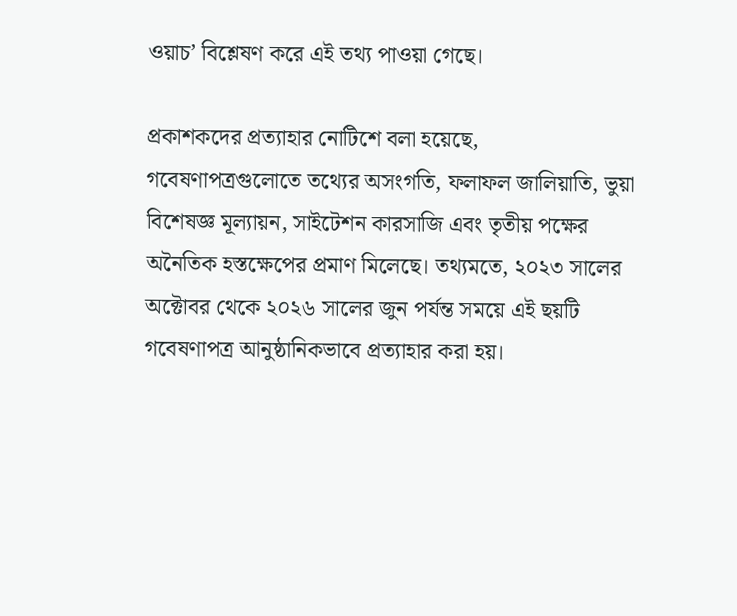ওয়াচ’ বিশ্লেষণ করে এই তথ্য পাওয়া গেছে।

প্রকাশকদের প্রত্যাহার নোটিশে বলা হয়েছে, গবেষণাপত্রগুলোতে তথ্যের অসংগতি, ফলাফল জালিয়াতি, ভুয়া বিশেষজ্ঞ মূল্যায়ন, সাইটেশন কারসাজি এবং তৃতীয় পক্ষের অনৈতিক হস্তক্ষেপের প্রমাণ মিলেছে। তথ্যমতে, ২০২৩ সালের অক্টোবর থেকে ২০২৬ সালের জুন পর্যন্ত সময়ে এই ছয়টি গবেষণাপত্র আনুষ্ঠানিকভাবে প্রত্যাহার করা হয়।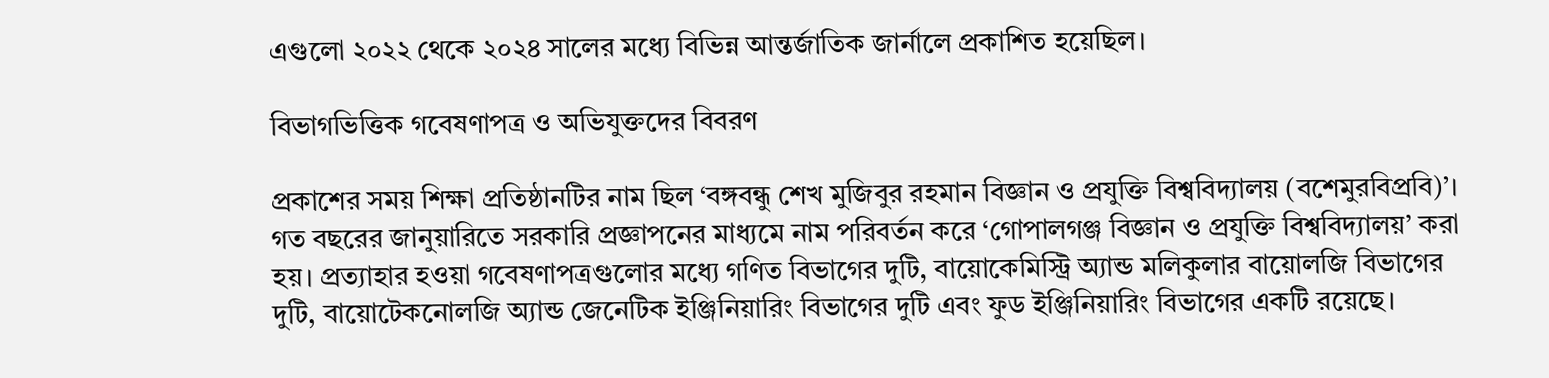এগুলো ২০২২ থেকে ২০২৪ সালের মধ্যে বিভিন্ন আন্তর্জাতিক জার্নালে প্রকাশিত হয়েছিল।

বিভাগভিত্তিক গবেষণাপত্র ও অভিযুক্তদের বিবরণ

প্রকাশের সময় শিক্ষা প্রতিষ্ঠানটির নাম ছিল ‘বঙ্গবন্ধু শেখ মুজিবুর রহমান বিজ্ঞান ও প্রযুক্তি বিশ্ববিদ্যালয় (বশেমুরবিপ্রবি)’। গত বছরের জানুয়ারিতে সরকারি প্রজ্ঞাপনের মাধ্যমে নাম পরিবর্তন করে ‘গোপালগঞ্জ বিজ্ঞান ও প্রযুক্তি বিশ্ববিদ্যালয়’ করা হয়। প্রত্যাহার হওয়া গবেষণাপত্রগুলোর মধ্যে গণিত বিভাগের দুটি, বায়োকেমিস্ট্রি অ্যান্ড মলিকুলার বায়োলজি বিভাগের দুটি, বায়োটেকনোলজি অ্যান্ড জেনেটিক ইঞ্জিনিয়ারিং বিভাগের দুটি এবং ফুড ইঞ্জিনিয়ারিং বিভাগের একটি রয়েছে।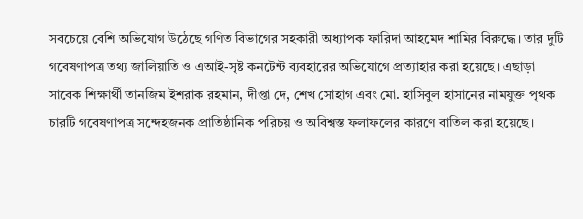সবচেয়ে বেশি অভিযোগ উঠেছে গণিত বিভাগের সহকারী অধ্যাপক ফারিদা আহমেদ শামির বিরুদ্ধে। তার দুটি গবেষণাপত্র তথ্য জালিয়াতি ও এআই-সৃষ্ট কনটেন্ট ব্যবহারের অভিযোগে প্রত্যাহার করা হয়েছে। এছাড়া সাবেক শিক্ষার্থী তানজিম ইশরাক রহমান, দীপ্তা দে, শেখ সোহাগ এবং মো. হাসিবুল হাসানের নামযুক্ত পৃথক চারটি গবেষণাপত্র সন্দেহজনক প্রাতিষ্ঠানিক পরিচয় ও অবিশ্বস্ত ফলাফলের কারণে বাতিল করা হয়েছে।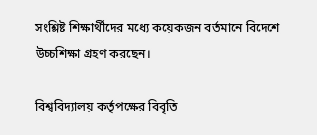সংশ্লিষ্ট শিক্ষার্থীদের মধ্যে কয়েকজন বর্তমানে বিদেশে উচ্চশিক্ষা গ্রহণ করছেন।

বিশ্ববিদ্যালয় কর্তৃপক্ষের বিবৃতি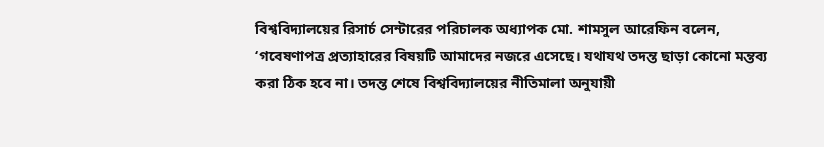বিশ্ববিদ্যালয়ের রিসার্চ সেন্টারের পরিচালক অধ্যাপক মো. শামসুল আরেফিন বলেন, ‘গবেষণাপত্র প্রত্যাহারের বিষয়টি আমাদের নজরে এসেছে। যথাযথ তদন্ত ছাড়া কোনো মন্তব্য করা ঠিক হবে না। তদন্ত শেষে বিশ্ববিদ্যালয়ের নীতিমালা অনুযায়ী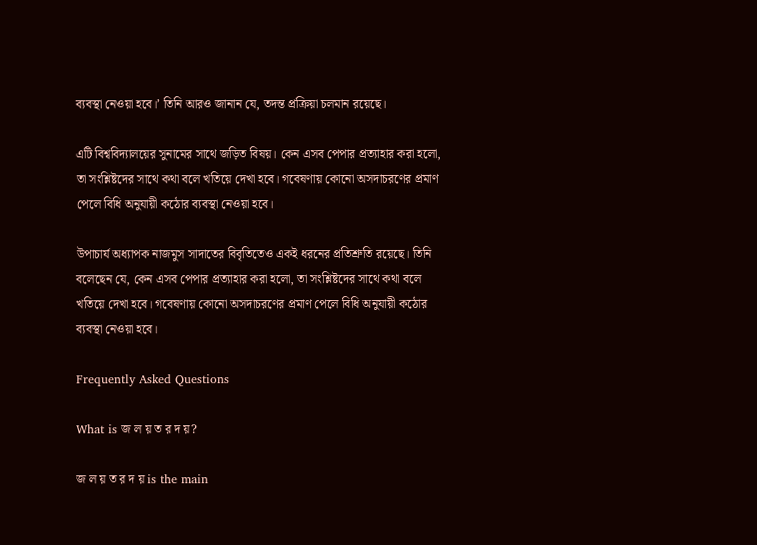ব্যবস্থা নেওয়া হবে।’ তিনি আরও জানান যে, তদন্ত প্রক্রিয়া চলমান রয়েছে।

এটি বিশ্ববিদ্যালয়ের সুনামের সাথে জড়িত বিষয়। কেন এসব পেপার প্রত্যাহার করা হলো, তা সংশ্লিষ্টদের সাথে কথা বলে খতিয়ে দেখা হবে। গবেষণায় কোনো অসদাচরণের প্রমাণ পেলে বিধি অনুযায়ী কঠোর ব্যবস্থা নেওয়া হবে।

উপাচার্য অধ্যাপক নাজমুস সাদাতের বিবৃতিতেও একই ধরনের প্রতিশ্রুতি রয়েছে। তিনি বলেছেন যে, কেন এসব পেপার প্রত্যাহার করা হলো, তা সংশ্লিষ্টদের সাথে কথা বলে খতিয়ে দেখা হবে। গবেষণায় কোনো অসদাচরণের প্রমাণ পেলে বিধি অনুযায়ী কঠোর ব্যবস্থা নেওয়া হবে।

Frequently Asked Questions

What is জ ল য় ত র দ য়?

জ ল য় ত র দ য় is the main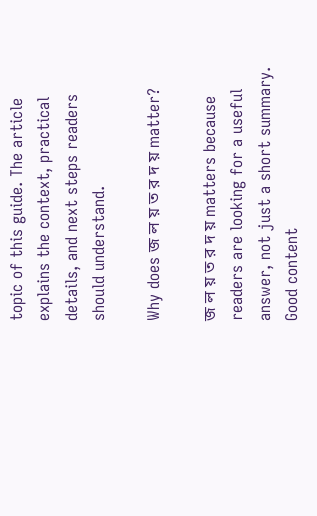topic of this guide. The article explains the context, practical details, and next steps readers should understand.

Why does জ ল য় ত র দ য় matter?

জ ল য় ত র দ য় matters because readers are looking for a useful answer, not just a short summary. Good content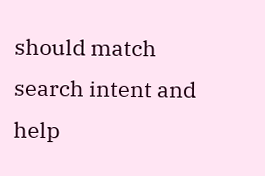should match search intent and help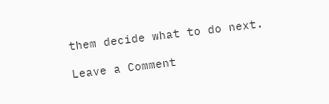them decide what to do next.

Leave a Comment